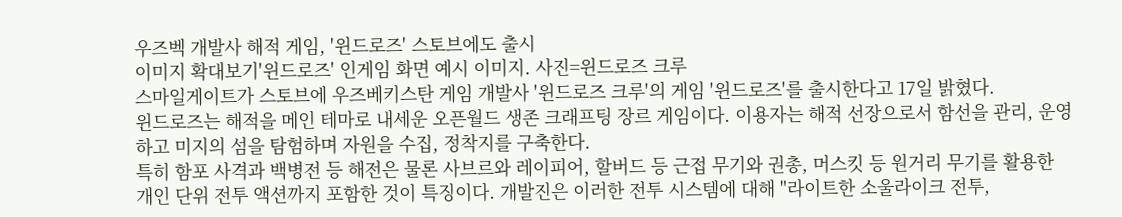우즈벡 개발사 해적 게임, '윈드로즈' 스토브에도 출시
이미지 확대보기'윈드로즈' 인게임 화면 예시 이미지. 사진=윈드로즈 크루
스마일게이트가 스토브에 우즈베키스탄 게임 개발사 '윈드로즈 크루'의 게임 '윈드로즈'를 출시한다고 17일 밝혔다.
윈드로즈는 해적을 메인 테마로 내세운 오픈월드 생존 크래프팅 장르 게임이다. 이용자는 해적 선장으로서 함선을 관리, 운영하고 미지의 섬을 탐험하며 자원을 수집, 정착지를 구축한다.
특히 함포 사격과 백병전 등 해전은 물론 사브르와 레이피어, 할버드 등 근접 무기와 권총, 머스킷 등 원거리 무기를 활용한 개인 단위 전투 액션까지 포함한 것이 특징이다. 개발진은 이러한 전투 시스템에 대해 "라이트한 소울라이크 전투,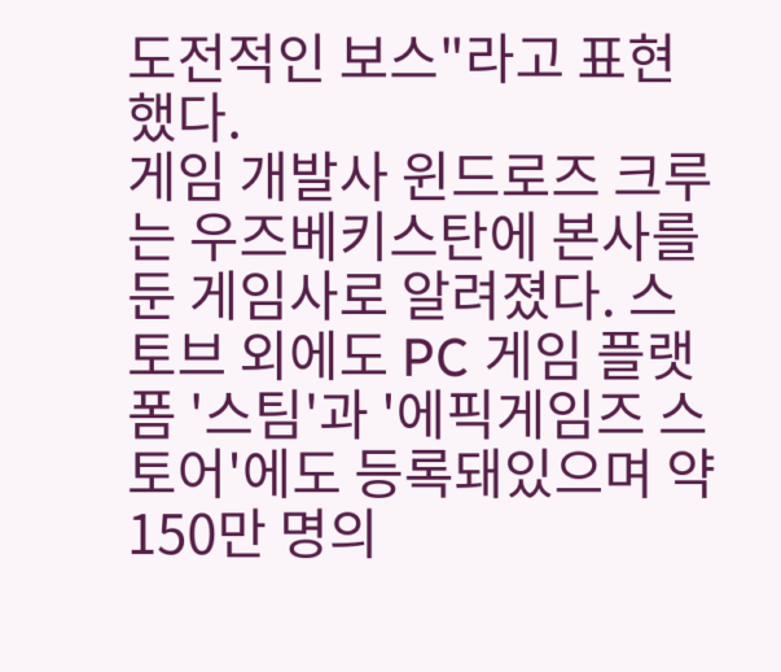도전적인 보스"라고 표현했다.
게임 개발사 윈드로즈 크루는 우즈베키스탄에 본사를 둔 게임사로 알려졌다. 스토브 외에도 PC 게임 플랫폼 '스팀'과 '에픽게임즈 스토어'에도 등록돼있으며 약 150만 명의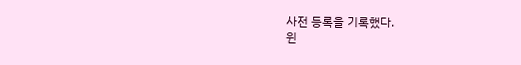사전 등록을 기록했다.
윈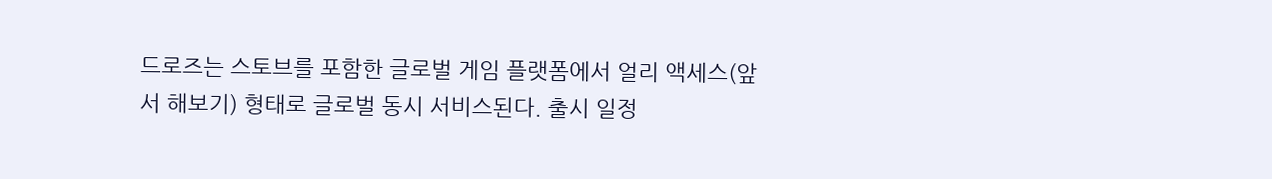드로즈는 스토브를 포함한 글로벌 게임 플랫폼에서 얼리 액세스(앞서 해보기) 형태로 글로벌 동시 서비스된다. 출시 일정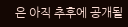은 아직 추후에 공개될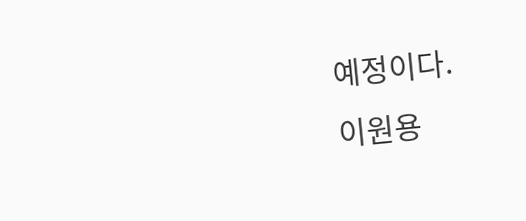예정이다.
이원용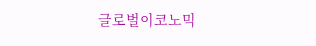글로벌이코노믹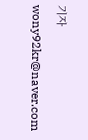기자 wony92kr@naver.com